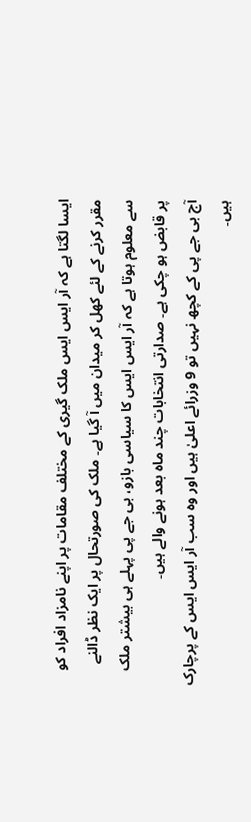ایسا لگتا ہے کہ آر ایس ایس ملک گیری کے مختلف مقامات پر اپنے نامزاد افراد کو مقرر کرنے کے لئے کھل کر میدان میں آ گیا ہے۔ ملک کی صورتحال پر ایک نظر ڈالنے سے معلوم ہوتا ہے کہ آر ایس ایس کا سیاسی بازو، بی جے پی پہلے ہی بیشتر ملک پر قابض ہو چکی ہے۔ صدارتی انتخابات چند ماہ بعد ہونے والے ہیں۔
آج بی جے پی کے کچھ نہیں تو 9 وزرائے اعلیٰ ہیں اور وہ سب آر ایس ایس کے پرچارک ہیں۔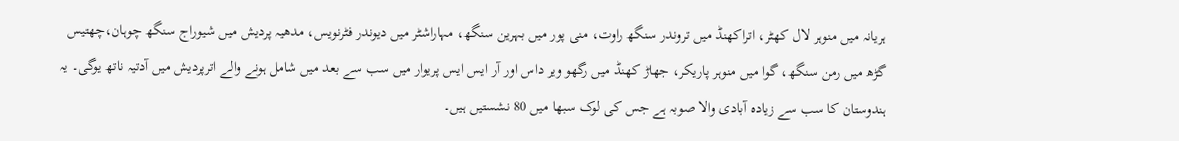ہریانہ میں منوہر لال کھٹر، اتراکھنڈ میں تروندر سنگھ راوت، منی پور میں بہرین سنگھ، مہاراشٹر میں دیوندر فٹرنویس، مدھیہ پردیش میں شیوراج سنگھ چوہان،چھتیس گڑھ میں رمن سنگھ، گوا میں منوہر پاریکر، جھاڑ کھنڈ میں رگھو ویر داس اور آر ایس ایس پریوار میں سب سے بعد میں شامل ہونے والے اترپردیش میں آدتیہ ناتھ یوگی۔ یہ ہندوستان کا سب سے زیادہ آبادی والا صوبہ ہے جس کی لوک سبھا میں 80 نشستیں ہیں۔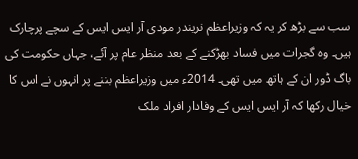سب سے بڑھ کر یہ کہ وزیراعظم نریندر مودی آر ایس ایس کے سچے پرچارک ہیں۔ وہ گجرات میں فساد بھڑکنے کے بعد منظر عام پر آئے، جہاں حکومت کی باگ ڈور ان کے ہاتھ میں تھی۔ 2014ء میں وزیراعظم بننے پر انہوں نے اس کا خیال رکھا کہ آر ایس ایس کے وفادار افراد ملک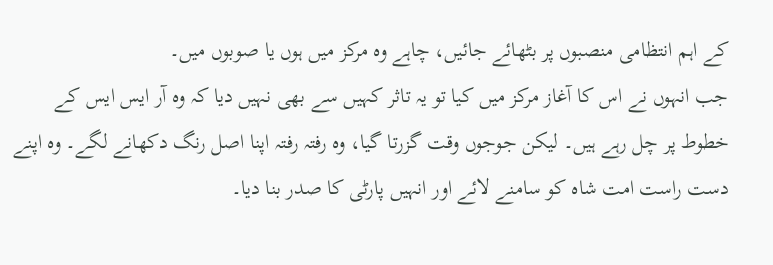کے اہم انتظامی منصبوں پر بٹھائے جائیں، چاہے وہ مرکز میں ہوں یا صوبوں میں۔
جب انہوں نے اس کا آغاز مرکز میں کیا تو یہ تاثر کہیں سے بھی نہیں دیا کہ وہ آر ایس ایس کے خطوط پر چل رہے ہیں۔ لیکن جوجوں وقت گزرتا گیا، وہ رفتہ رفتہ اپنا اصل رنگ دکھانے لگے۔ وہ اپنے دست راست امت شاہ کو سامنے لائے اور انہیں پارٹی کا صدر بنا دیا۔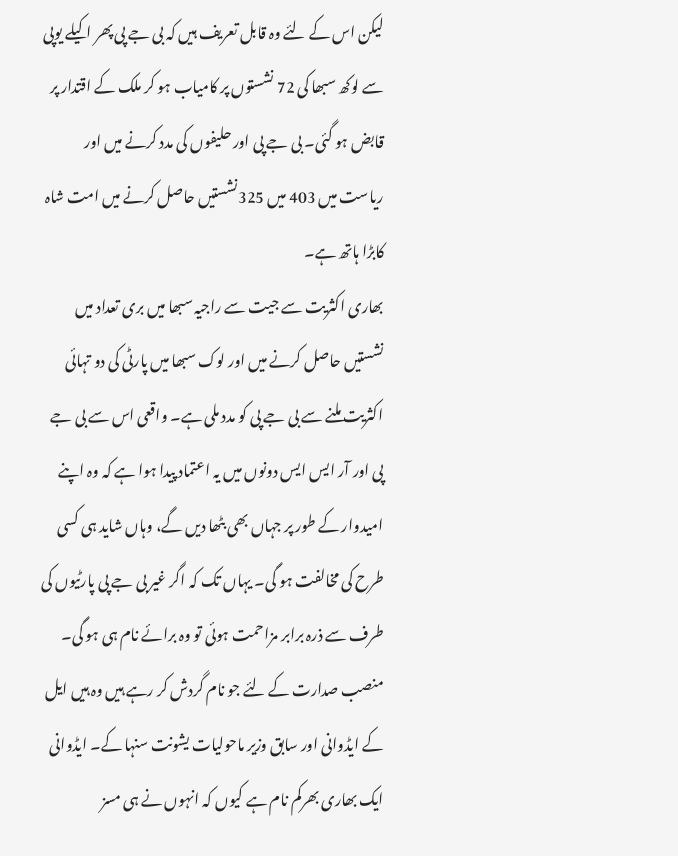لیکن اس کے لئے وہ قابل تعریف ہیں کہ بی جے پی پھر اکیلے یوپی سے لوکھ سبھا کی 72 نشستوں پر کامیاب ہو کر ملک کے اقتدار پر قابض ہو گئی۔ بی جے پی اور حلیفوں کی مدد کرنے میں اور ریاست میں 403 میں 325نشستیں حاصل کرنے میں امت شاہ کابڑا ہاتھ ہے۔
بھاری اکثریت سے جیت سے راجیہ سبھا میں بری تعداد میں نشستیں حاصل کرنے میں اور لوک سبھا میں پارٹی کی دو تہائی اکثریت ملنے سے بی جے پی کو مدد ملی ہے۔ واقعی اس سے بی جے پی اور آر ایس ایس دونوں میں یہ اعتماد پیدا ہوا ہے کہ وہ اپنے امیدوار کے طور پر جہاں بھی بٹھا دیں گے، وہاں شاید ہی کسی طرح کی مخالفت ہو گی۔ یہاں تک کہ اگر غیر بی جے پی پارٹیوں کی طرف سے ذرہ برابر مزاحمت ہوئی تو وہ برائے نام ہی ہو گی۔
منصب صدارت کے لئے جو نام گردش کر رہے ہیں وہ ہیں ایل کے ایڈوانی اور سابق وزیر ماحولیات یشونت سنہا کے۔ ایڈوانی ایک بھاری بھرکم نام ہے کیوں کہ انہوں نے ہی مسز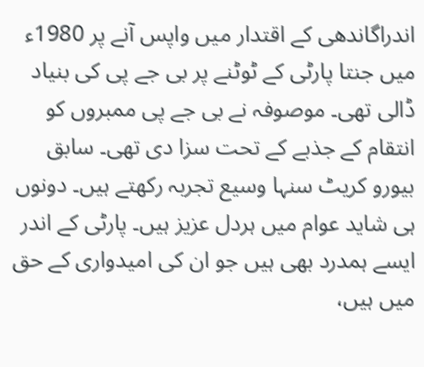اندراگاندھی کے اقتدار میں واپس آنے پر 1980ء میں جنتا پارٹی کے ٹوٹنے پر بی جے پی کی بنیاد ڈالی تھی۔ موصوفہ نے بی جے پی ممبروں کو انتقام کے جذبے کے تحت سزا دی تھی۔ سابق بیورو کریٹ سنہا وسیع تجربہ رکھتے ہیں۔ دونوں ہی شاید عوام میں ہردل عزیز ہیں۔ پارٹی کے اندر ایسے ہمدرد بھی ہیں جو ان کی امیدواری کے حق میں ہیں،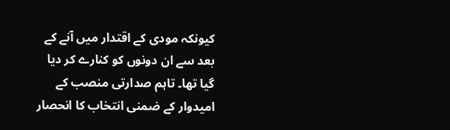کیونکہ مودی کے اقتدار میں آنے کے بعد سے ان دونوں کو کنارے کر دیا گیا تھا۔ تاہم صدارتی منصب کے امیدوار کے ضمنی انتخاب کا انحصار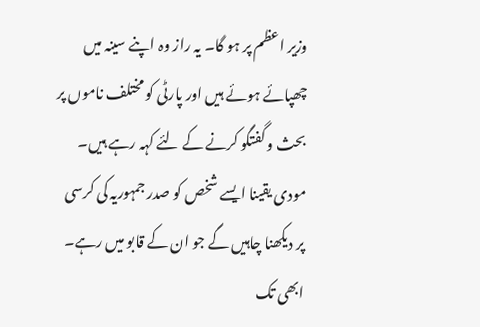وزیر اعظم پر ہو گا۔ یہ راز وہ اپنے سینہ میں چھپائے ہوئے ہیں اور پارٹی کو مختلف ناموں پر بحث و گفتگو کرنے کے لئے کہہ رہے ہیں۔ مودی یقینا ایسے شخص کو صدر جمہوریہ کی کرسی پر دیکھنا چاہیں گے جو ان کے قابو میں رہے۔ ابھی تک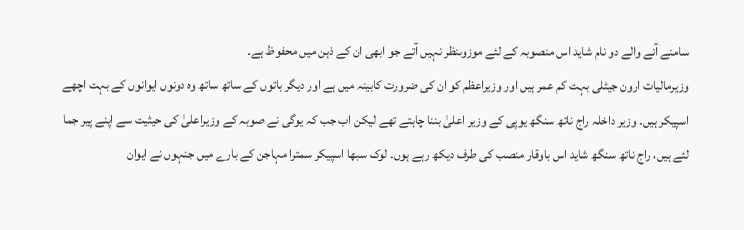سامنے آنے والے دو نام شاید اس منصوبہ کے لئے موزوںنظر نہیں آتے جو ابھی ان کے ذہن میں محفوظ ہے۔
وزیرمالیات ارون جیٹلی بہت کم عمر ہیں اور وزیراعظم کو ان کی ضرورت کابینہ میں ہے اور دیگر باتوں کے ساتھ ساتھ وہ دونوں ایوانوں کے بہت اچھے اسپیکر ہیں۔ وزیر داخلہ راج ناتھ سنگھ یوپی کے وزیر اعلیٰ بننا چاہتے تھے لیکن اب جب کہ یوگی نے صوبہ کے وزیراعلیٰ کی حیثیت سے اپنے پیر جما لئے ہیں، راج ناتھ سنگھ شاید اس باوقار منصب کی طرف دیکھ رہے ہوں۔ لوک سبھا اسپیکر سمترا مہاجن کے بارے میں جنہوں نے ایوان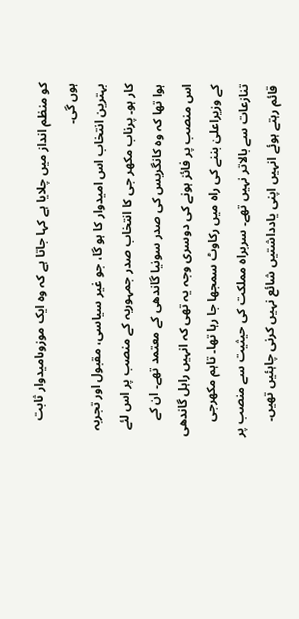کو منظم انداز میں چلایا ہے کہا جاتا ہے کہ وہ ایک موزوںامیدوار ثابت ہوں گی۔
بہترین انتخاب اس امیدوار کا ہو گا، جو غیر سیاسی، مقبول اور تجربہ کار ہو۔ پرناب مکھر جی کا انتخاب صدر جمہوریہ کے منصب پر اس لئے ہوا تھا کہ وہ کانگریس کی صدر سونیا گاندھی کے معتمد تھے۔ ان کے اس منصب پر فائز ہونے کی دوسری وجہ یہ تھی کہ انہیں راہل گاندھی کے وزیراعلیٰ بننے کی راہ میں رکاوٹ سمجھا جا رہا تھا۔ تاہم مکھرجی تنازعات سے بالاتر نہیں تھے۔ سربراہ مملکت کی حیثیت سے منصب پر قائم رہتے ہوئے انہیں اپنی یادداشتیں شائع نہیں کرنی چاہئیں تھیں۔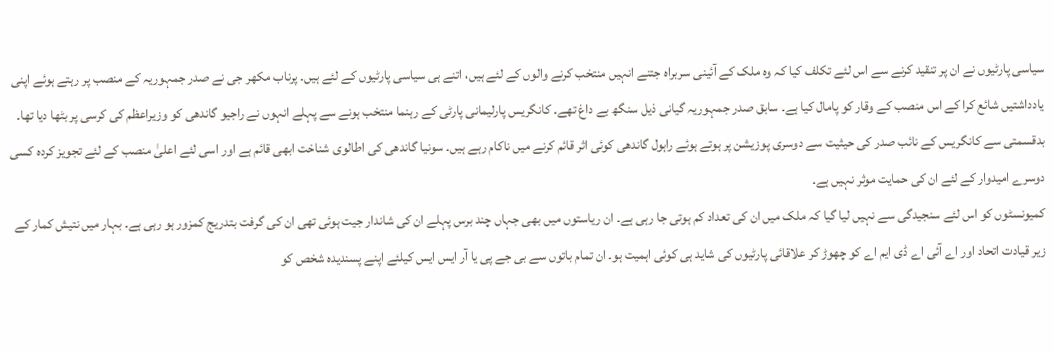سیاسی پارٹیوں نے ان پر تنقید کرنے سے اس لئے تکلف کیا کہ وہ ملک کے آئینی سربراہ جتنے انہیں منتخب کرنے والوں کے لئے ہیں، اتنے ہی سیاسی پارٹیوں کے لئے ہیں۔ پرناب مکھر جی نے صدر جمہوریہ کے منصب پر رہتے ہوئے اپنی یادداشتیں شائع کرا کے اس منصب کے وقار کو پامال کیا ہے۔ سابق صدر جمہوریہ گیانی ذیل سنگھ بے داغ تھے۔ کانگریس پارلیمانی پارٹی کے رہنما منتخب ہونے سے پہلے انہوں نے راجیو گاندھی کو وزیراعظم کی کرسی پر بٹھا دیا تھا۔
بدقسمتی سے کانگریس کے نائب صدر کی حیثیت سے دوسری پوزیشن پر ہوتے ہوئے راہول گاندھی کوئی اثر قائم کرنے میں ناکام رہے ہیں۔ سونیا گاندھی کی اطالوی شناخت ابھی قائم ہے اور اسی لئے اعلیٰ منصب کے لئے تجویز کردہ کسی دوسرے امیدوار کے لئے ان کی حمایت موثر نہیں ہے۔
کمیونسٹوں کو اس لئے سنجیدگی سے نہیں لیا گیا کہ ملک میں ان کی تعداد کم ہوتی جا رہی ہے۔ ان ریاستوں میں بھی جہاں چند برس پہلے ان کی شاندار جیت ہوئی تھی ان کی گرفت بتدریج کمزور ہو رہی ہے۔ بہار میں نتیش کمار کے زیر قیادت اتحاد اور اے آئی اے ڈی ایم اے کو چھوڑ کر علاقائی پارٹیوں کی شاید ہی کوئی اہمیت ہو۔ ان تمام باتوں سے بی جے پی یا آر ایس ایس کیلئے اپنے پسندیدہ شخص کو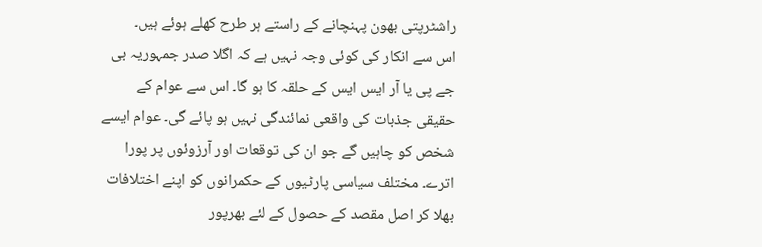راشٹرپتی بھون پہنچانے کے راستے ہر طرح کھلے ہوئے ہیں۔
اس سے انکار کی کوئی وجہ نہیں ہے کہ اگلا صدر جمہوریہ بی جے پی یا آر ایس ایس کے حلقہ کا ہو گا۔ اس سے عوام کے حقیقی جذبات کی واقعی نمائندگی نہیں ہو پائے گی۔ عوام ایسے شخص کو چاہیں گے جو ان کی توقعات اور آرزوئوں پر پورا اترے۔ مختلف سیاسی پارٹیوں کے حکمرانوں کو اپنے اختلافات بھلا کر اصل مقصد کے حصول کے لئے بھرپور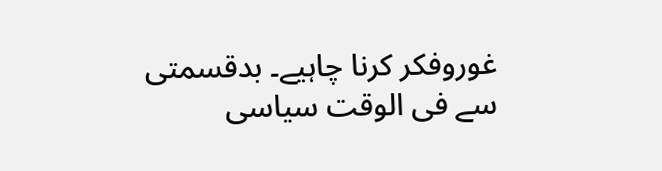غوروفکر کرنا چاہیے۔ بدقسمتی سے فی الوقت سیاسی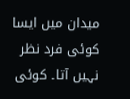میدان میں ایسا کوئی فرد نظر نہیں آتا۔ کوئی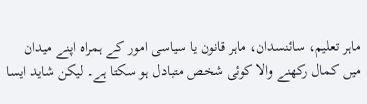ماہر تعلیم، سائنسدان، ماہر قانون یا سیاسی امور کے ہمراہ اپنے میدان میں کمال رکھنے والا کوئی شخص متبادل ہو سکتا ہے۔ لیکن شاید ایسا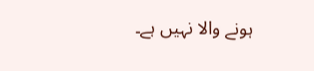ہونے والا نہیں ہے۔